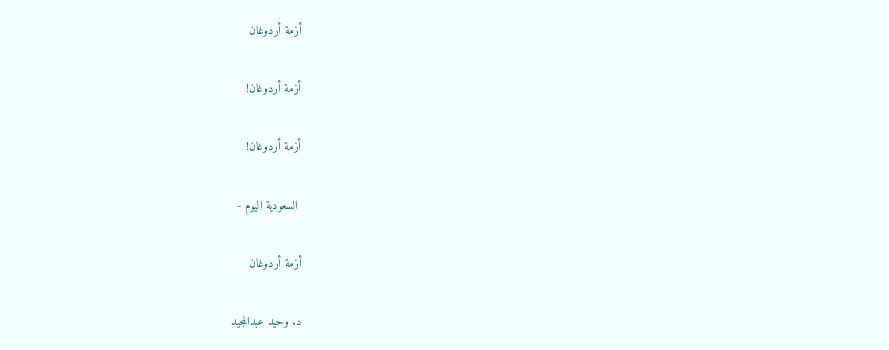أزمة أردوغان

أزمة أردوغان!

أزمة أردوغان!

 السعودية اليوم -

أزمة أردوغان

د. وحيد عبدالمجيد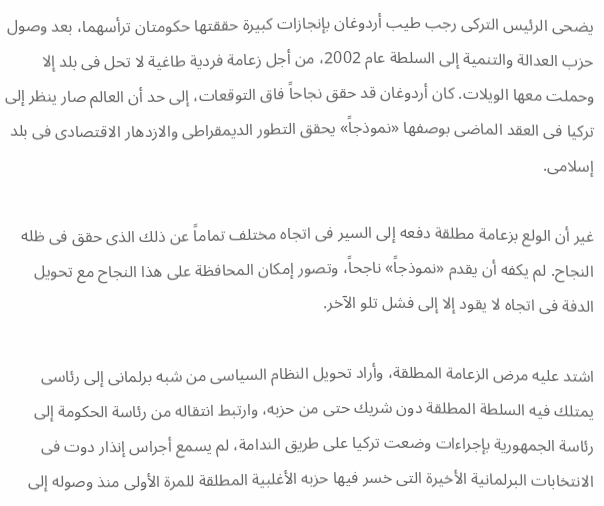يضحى الرئيس التركى رجب طيب أردوغان بإنجازات كبيرة حققتها حكومتان ترأسهما، بعد وصول حزب العدالة والتنمية إلى السلطة عام 2002، من أجل زعامة فردية طاغية لا تحل فى بلد إلا وحملت معها الويلات. كان أردوغان قد حقق نجاحاً فاق التوقعات، إلى حد أن العالم صار ينظر إلى تركيا فى العقد الماضى بوصفها «نموذجاً» يحقق التطور الديمقراطى والازدهار الاقتصادى فى بلد إسلامى.

غير أن الولع بزعامة مطلقة دفعه إلى السير فى اتجاه مختلف تماماً عن ذلك الذى حقق فى ظله النجاح. لم يكفه أن يقدم «نموذجاً» ناجحاً، وتصور إمكان المحافظة على هذا النجاح مع تحويل الدفة فى اتجاه لا يقود إلا إلى فشل تلو الآخر.

اشتد عليه مرض الزعامة المطلقة، وأراد تحويل النظام السياسى من شبه برلمانى إلى رئاسى يمتلك فيه السلطة المطلقة دون شريك حتى من حزبه، وارتبط انتقاله من رئاسة الحكومة إلى رئاسة الجمهورية بإجراءات وضعت تركيا على طريق الندامة، لم يسمع أجراس إنذار دوت فى الانتخابات البرلمانية الأخيرة التى خسر فيها حزبه الأغلبية المطلقة للمرة الأولى منذ وصوله إلى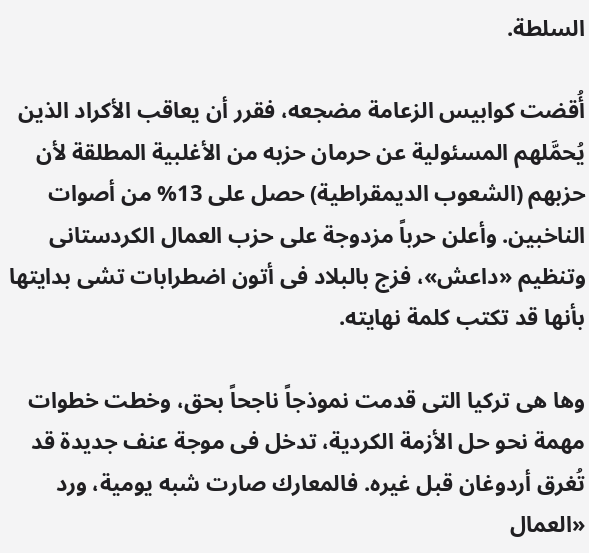السلطة.

أُقضت كوابيس الزعامة مضجعه، فقرر أن يعاقب الأكراد الذين يُحمَّلهم المسئولية عن حرمان حزبه من الأغلبية المطلقة لأن حزبهم (الشعوب الديمقراطية) حصل على 13% من أصوات الناخبين. وأعلن حرباً مزدوجة على حزب العمال الكردستانى وتنظيم «داعش»، فزج بالبلاد فى أتون اضطرابات تشى بدايتها بأنها قد تكتب كلمة نهايته.

وها هى تركيا التى قدمت نموذجاً ناجحاً بحق، وخطت خطوات مهمة نحو حل الأزمة الكردية، تدخل فى موجة عنف جديدة قد تُغرق أردوغان قبل غيره. فالمعارك صارت شبه يومية، ورد «العمال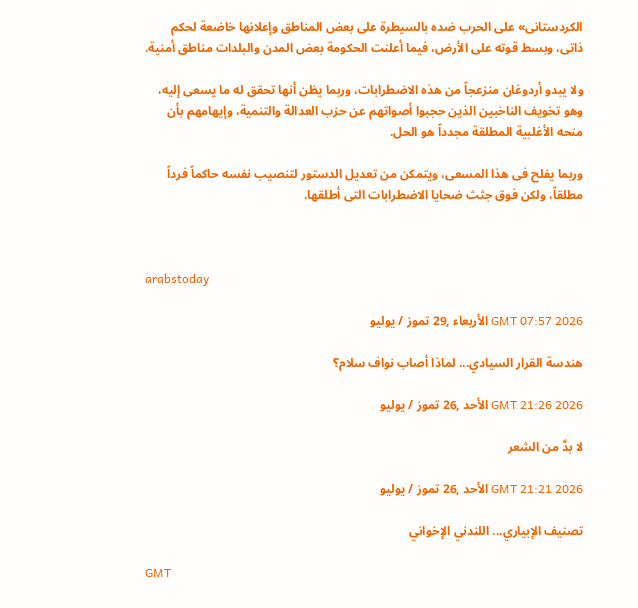الكردستانى» على الحرب ضده بالسيطرة على بعض المناطق وإعلانها خاضعة لحكم ذاتى، وبسط قوته على الأرض، فيما أعلنت الحكومة بعض المدن والبلدات مناطق أمنية.

ولا يبدو أردوغان منزعجاً من هذه الاضطرابات، وربما يظن أنها تحقق له ما يسعى إليه، وهو تخويف الناخبين الذين حجبوا أصواتهم عن حزب العدالة والتنمية، وإيهامهم بأن منحه الأغلبية المطلقة مجدداً هو الحل.

وربما يفلح فى هذا المسعى، ويتمكن من تعديل الدستور لتنصيب نفسه حاكماً فرداً مطلقاً، ولكن فوق جثث ضحايا الاضطرابات التى أطلقها.



arabstoday

GMT 07:57 2026 الأربعاء ,29 تموز / يوليو

هندسة القرار السيادي... لماذا أصاب نواف سلام؟

GMT 21:26 2026 الأحد ,26 تموز / يوليو

لا بدَّ من الشعر

GMT 21:21 2026 الأحد ,26 تموز / يوليو

تصنيف الإبياري... اللندني الإخواني

GMT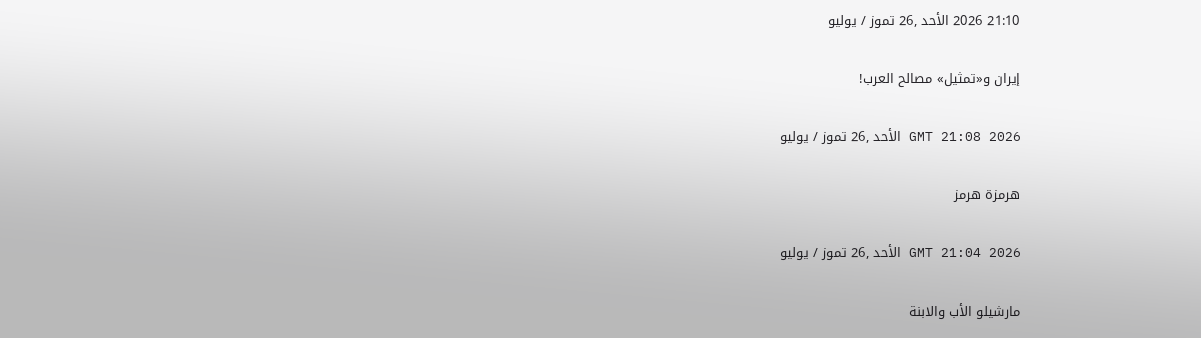21:10 2026 الأحد ,26 تموز / يوليو

إيران و«تمثيل» مصالح العرب!

GMT 21:08 2026 الأحد ,26 تموز / يوليو

هرمزة هرمز

GMT 21:04 2026 الأحد ,26 تموز / يوليو

مارشيلو الأب والابنة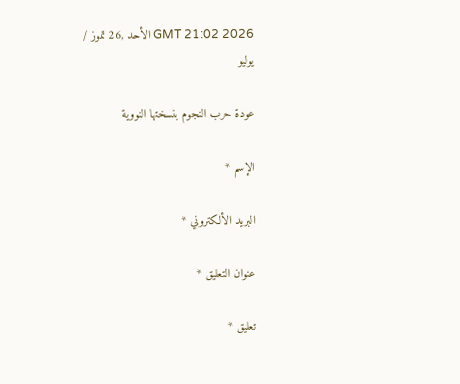GMT 21:02 2026 الأحد ,26 تموز / يوليو

عودة حرب النجوم بنسختها النووية

الإسم *

البريد الألكتروني *

عنوان التعليق *

تعليق *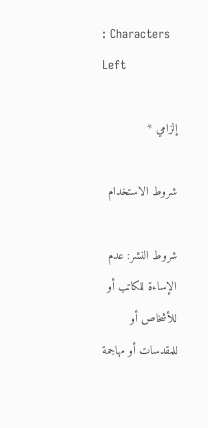: Characters Left

إلزامي *

شروط الاستخدام

شروط النشر: عدم الإساءة للكاتب أو للأشخاص أو للمقدسات أو مهاجمة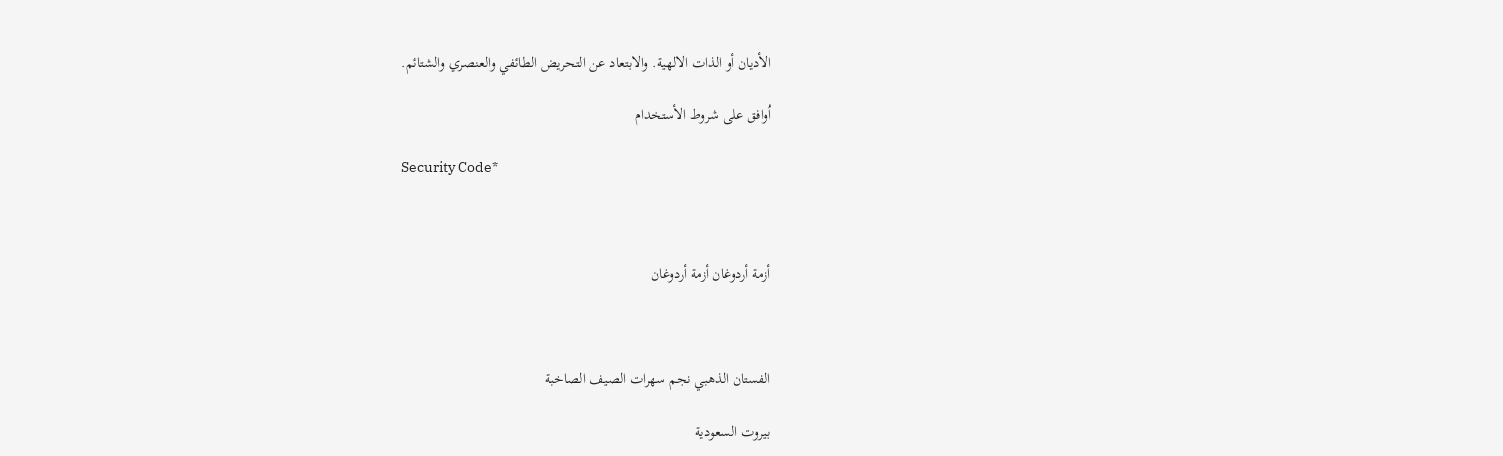الأديان أو الذات الالهية. والابتعاد عن التحريض الطائفي والعنصري والشتائم.

اُوافق على شروط الأستخدام

Security Code*



أزمة أردوغان أزمة أردوغان



الفستان الذهبي نجم سهرات الصيف الصاخبة

بيروت السعودية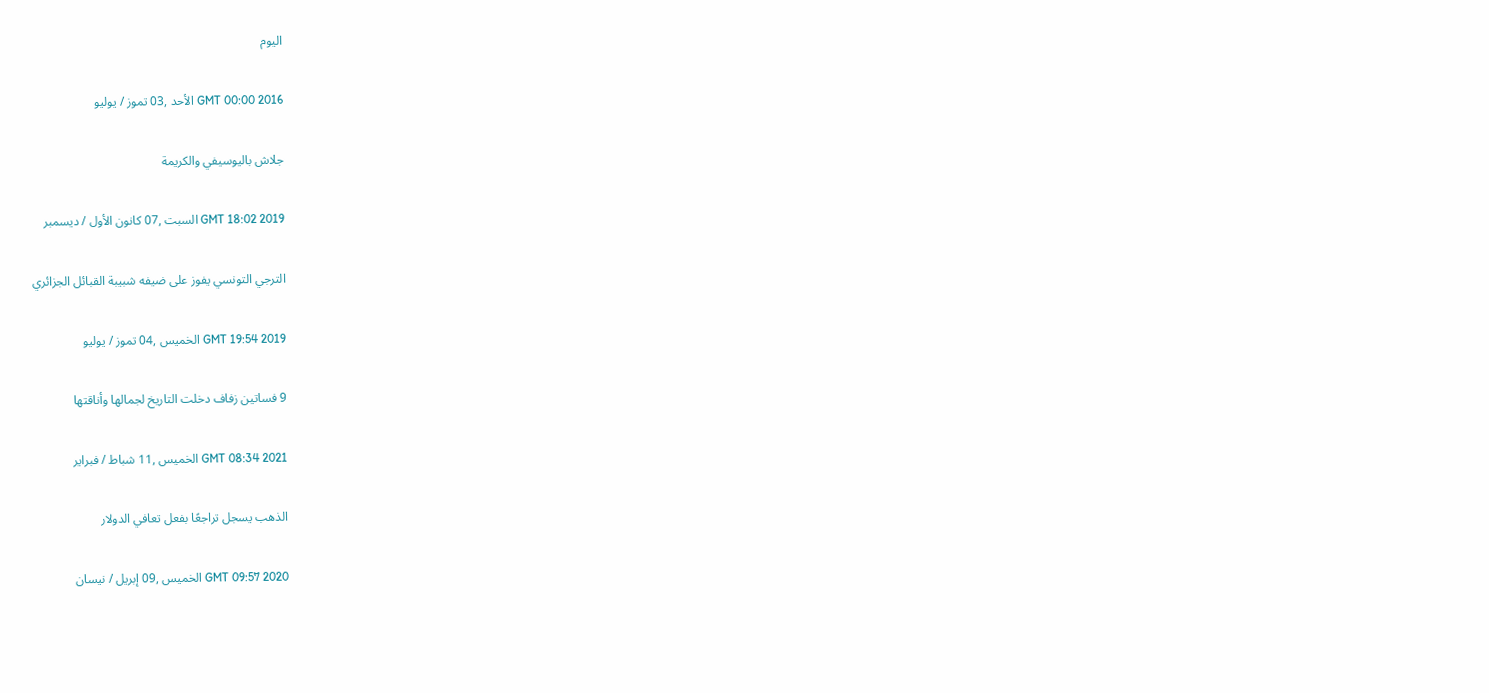اليوم

GMT 00:00 2016 الأحد ,03 تموز / يوليو

جلاش باليوسيفي والكريمة

GMT 18:02 2019 السبت ,07 كانون الأول / ديسمبر

الترجي التونسي يفوز على ضيفه شبيبة القبائل الجزائري

GMT 19:54 2019 الخميس ,04 تموز / يوليو

9 فساتين زفاف دخلت التاريخ لجمالها وأناقتها

GMT 08:34 2021 الخميس ,11 شباط / فبراير

الذهب يسجل تراجعًا بفعل تعافي الدولار

GMT 09:57 2020 الخميس ,09 إبريل / نيسان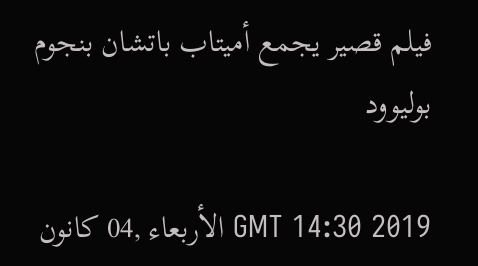فيلم قصير يجمع أميتاب باتشان بنجوم بوليوود

GMT 14:30 2019 الأربعاء ,04 كانون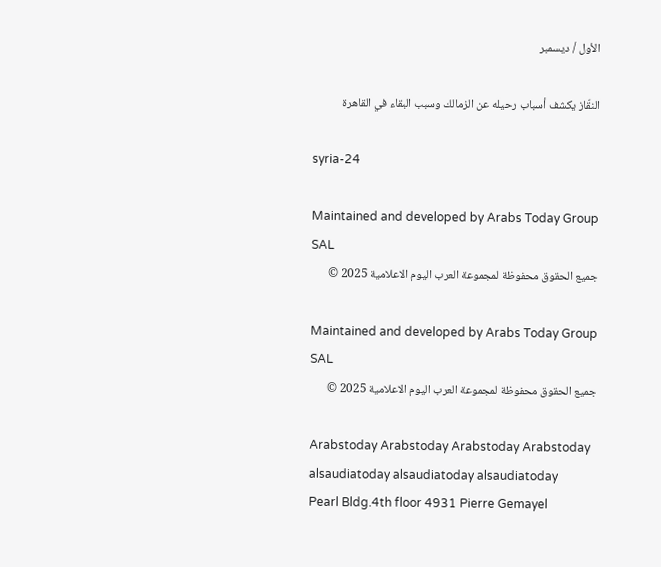الأول / ديسمبر

النقّاز يكشف أسباب رحيله عن الزمالك وسبب البقاء في القاهرة

syria-24

Maintained and developed by Arabs Today Group SAL
جميع الحقوق محفوظة لمجموعة العرب اليوم الاعلامية 2025 ©

Maintained and developed by Arabs Today Group SAL
جميع الحقوق محفوظة لمجموعة العرب اليوم الاعلامية 2025 ©

Arabstoday Arabstoday Arabstoday Arabstoday
alsaudiatoday alsaudiatoday alsaudiatoday
Pearl Bldg.4th floor 4931 Pierre Gemayel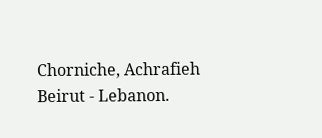Chorniche, Achrafieh Beirut - Lebanon.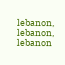lebanon, lebanon, lebanon